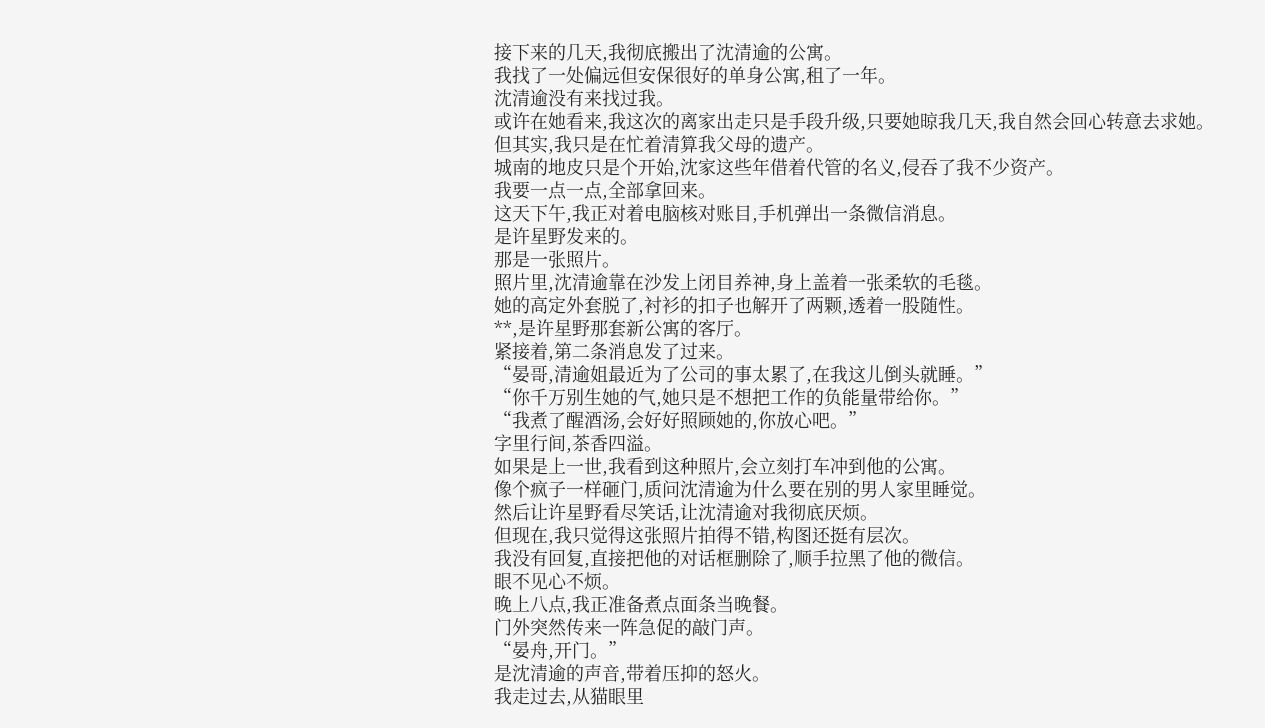接下来的几天,我彻底搬出了沈清逾的公寓。
我找了一处偏远但安保很好的单身公寓,租了一年。
沈清逾没有来找过我。
或许在她看来,我这次的离家出走只是手段升级,只要她晾我几天,我自然会回心转意去求她。
但其实,我只是在忙着清算我父母的遗产。
城南的地皮只是个开始,沈家这些年借着代管的名义,侵吞了我不少资产。
我要一点一点,全部拿回来。
这天下午,我正对着电脑核对账目,手机弹出一条微信消息。
是许星野发来的。
那是一张照片。
照片里,沈清逾靠在沙发上闭目养神,身上盖着一张柔软的毛毯。
她的高定外套脱了,衬衫的扣子也解开了两颗,透着一股随性。
**,是许星野那套新公寓的客厅。
紧接着,第二条消息发了过来。
“晏哥,清逾姐最近为了公司的事太累了,在我这儿倒头就睡。”
“你千万别生她的气,她只是不想把工作的负能量带给你。”
“我煮了醒酒汤,会好好照顾她的,你放心吧。”
字里行间,茶香四溢。
如果是上一世,我看到这种照片,会立刻打车冲到他的公寓。
像个疯子一样砸门,质问沈清逾为什么要在别的男人家里睡觉。
然后让许星野看尽笑话,让沈清逾对我彻底厌烦。
但现在,我只觉得这张照片拍得不错,构图还挺有层次。
我没有回复,直接把他的对话框删除了,顺手拉黑了他的微信。
眼不见心不烦。
晚上八点,我正准备煮点面条当晚餐。
门外突然传来一阵急促的敲门声。
“晏舟,开门。”
是沈清逾的声音,带着压抑的怒火。
我走过去,从猫眼里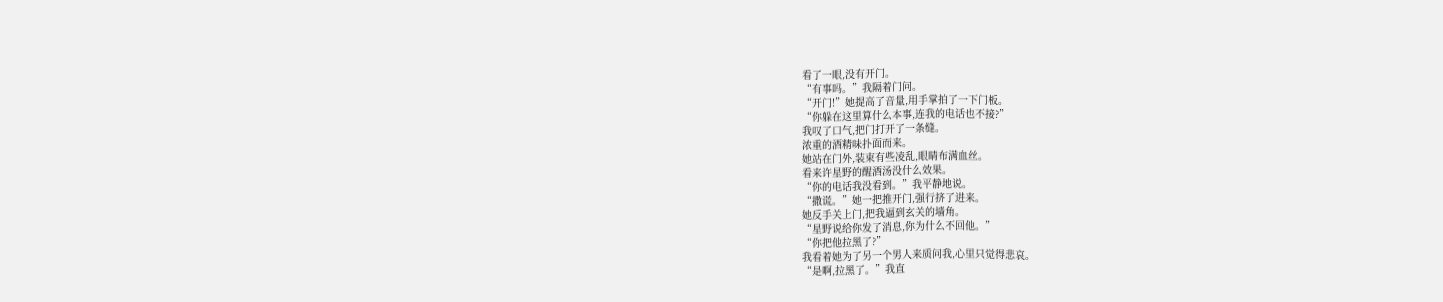看了一眼,没有开门。
“有事吗。”我隔着门问。
“开门!”她提高了音量,用手掌拍了一下门板。
“你躲在这里算什么本事,连我的电话也不接?”
我叹了口气,把门打开了一条缝。
浓重的酒精味扑面而来。
她站在门外,装束有些凌乱,眼睛布满血丝。
看来许星野的醒酒汤没什么效果。
“你的电话我没看到。”我平静地说。
“撒谎。”她一把推开门,强行挤了进来。
她反手关上门,把我逼到玄关的墙角。
“星野说给你发了消息,你为什么不回他。”
“你把他拉黑了?”
我看着她为了另一个男人来质问我,心里只觉得悲哀。
“是啊,拉黑了。”我直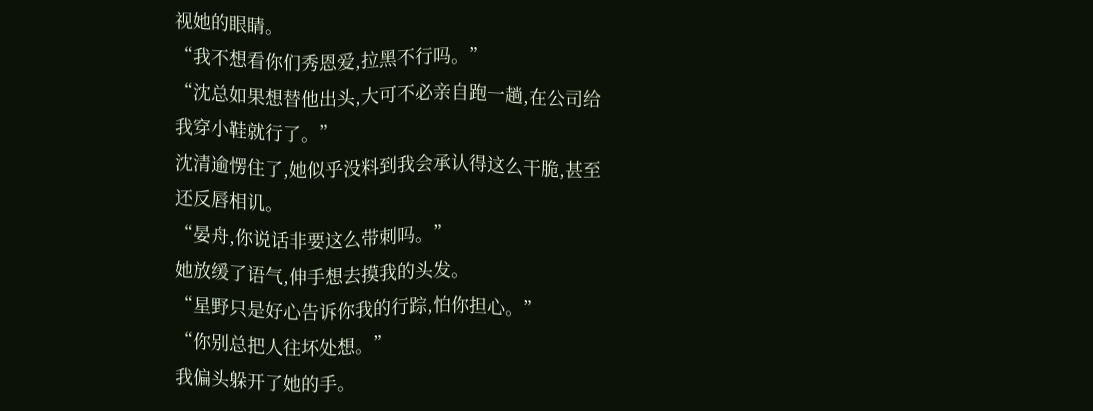视她的眼睛。
“我不想看你们秀恩爱,拉黑不行吗。”
“沈总如果想替他出头,大可不必亲自跑一趟,在公司给我穿小鞋就行了。”
沈清逾愣住了,她似乎没料到我会承认得这么干脆,甚至还反唇相讥。
“晏舟,你说话非要这么带刺吗。”
她放缓了语气,伸手想去摸我的头发。
“星野只是好心告诉你我的行踪,怕你担心。”
“你别总把人往坏处想。”
我偏头躲开了她的手。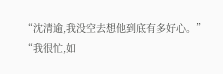“沈清逾,我没空去想他到底有多好心。”
“我很忙,如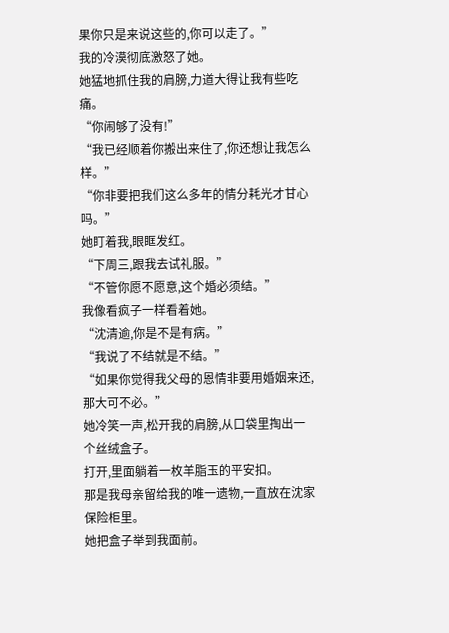果你只是来说这些的,你可以走了。”
我的冷漠彻底激怒了她。
她猛地抓住我的肩膀,力道大得让我有些吃痛。
“你闹够了没有!”
“我已经顺着你搬出来住了,你还想让我怎么样。”
“你非要把我们这么多年的情分耗光才甘心吗。”
她盯着我,眼眶发红。
“下周三,跟我去试礼服。”
“不管你愿不愿意,这个婚必须结。”
我像看疯子一样看着她。
“沈清逾,你是不是有病。”
“我说了不结就是不结。”
“如果你觉得我父母的恩情非要用婚姻来还,那大可不必。”
她冷笑一声,松开我的肩膀,从口袋里掏出一个丝绒盒子。
打开,里面躺着一枚羊脂玉的平安扣。
那是我母亲留给我的唯一遗物,一直放在沈家保险柜里。
她把盒子举到我面前。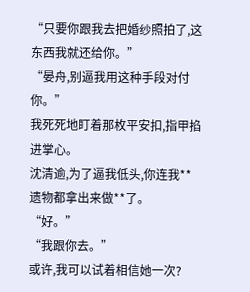“只要你跟我去把婚纱照拍了,这东西我就还给你。”
“晏舟,别逼我用这种手段对付你。”
我死死地盯着那枚平安扣,指甲掐进掌心。
沈清逾,为了逼我低头,你连我**遗物都拿出来做**了。
“好。”
“我跟你去。”
或许,我可以试着相信她一次?